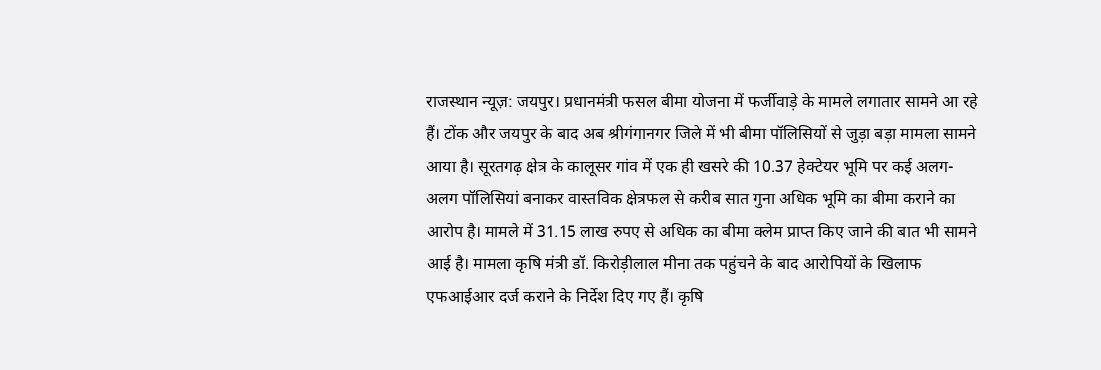राजस्थान न्यूज़: जयपुर। प्रधानमंत्री फसल बीमा योजना में फर्जीवाड़े के मामले लगातार सामने आ रहे हैं। टोंक और जयपुर के बाद अब श्रीगंगानगर जिले में भी बीमा पॉलिसियों से जुड़ा बड़ा मामला सामने आया है। सूरतगढ़ क्षेत्र के कालूसर गांव में एक ही खसरे की 10.37 हेक्टेयर भूमि पर कई अलग-अलग पॉलिसियां बनाकर वास्तविक क्षेत्रफल से करीब सात गुना अधिक भूमि का बीमा कराने का आरोप है। मामले में 31.15 लाख रुपए से अधिक का बीमा क्लेम प्राप्त किए जाने की बात भी सामने आई है। मामला कृषि मंत्री डॉ. किरोड़ीलाल मीना तक पहुंचने के बाद आरोपियों के खिलाफ एफआईआर दर्ज कराने के निर्देश दिए गए हैं। कृषि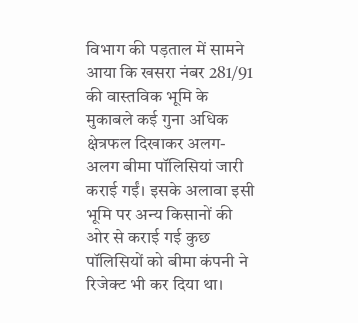विभाग की पड़ताल में सामने आया कि खसरा नंबर 281/91 की वास्तविक भूमि के मुकाबले कई गुना अधिक क्षेत्रफल दिखाकर अलग-अलग बीमा पॉलिसियां जारी कराई गईं। इसके अलावा इसी भूमि पर अन्य किसानों की ओर से कराई गई कुछ पॉलिसियों को बीमा कंपनी ने रिजेक्ट भी कर दिया था।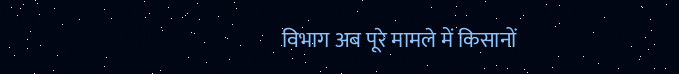विभाग अब पूरे मामले में किसानों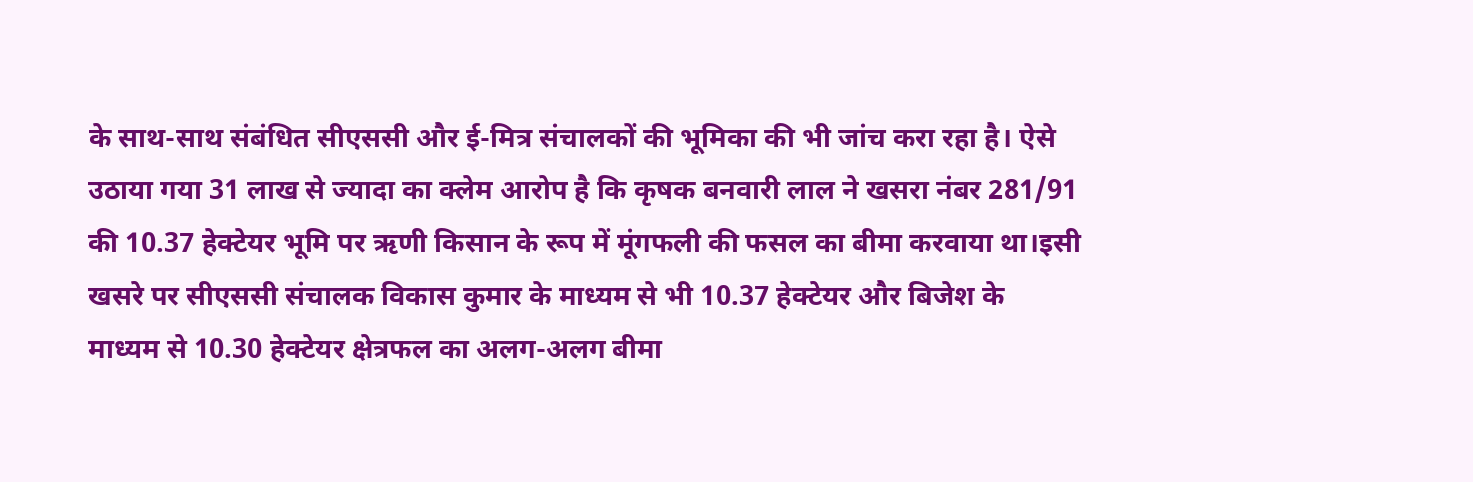के साथ-साथ संबंधित सीएससी और ई-मित्र संचालकों की भूमिका की भी जांच करा रहा है। ऐसे उठाया गया 31 लाख से ज्यादा का क्लेम आरोप है कि कृषक बनवारी लाल ने खसरा नंबर 281/91 की 10.37 हेक्टेयर भूमि पर ऋणी किसान के रूप में मूंगफली की फसल का बीमा करवाया था।इसी खसरे पर सीएससी संचालक विकास कुमार के माध्यम से भी 10.37 हेक्टेयर और बिजेश के माध्यम से 10.30 हेक्टेयर क्षेत्रफल का अलग-अलग बीमा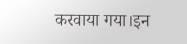करवाया गया।इन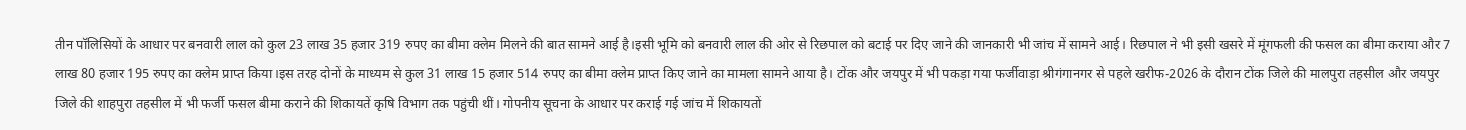तीन पॉलिसियों के आधार पर बनवारी लाल को कुल 23 लाख 35 हजार 319 रुपए का बीमा क्लेम मिलने की बात सामने आई है।इसी भूमि को बनवारी लाल की ओर से रिछपाल को बटाई पर दिए जाने की जानकारी भी जांच में सामने आई। रिछपाल ने भी इसी खसरे में मूंगफली की फसल का बीमा कराया और 7 लाख 80 हजार 195 रुपए का क्लेम प्राप्त किया।इस तरह दोनों के माध्यम से कुल 31 लाख 15 हजार 514 रुपए का बीमा क्लेम प्राप्त किए जाने का मामला सामने आया है। टोंक और जयपुर में भी पकड़ा गया फर्जीवाड़ा श्रीगंगानगर से पहले खरीफ-2026 के दौरान टोंक जिले की मालपुरा तहसील और जयपुर जिले की शाहपुरा तहसील में भी फर्जी फसल बीमा कराने की शिकायतें कृषि विभाग तक पहुंची थीं। गोपनीय सूचना के आधार पर कराई गई जांच में शिकायतों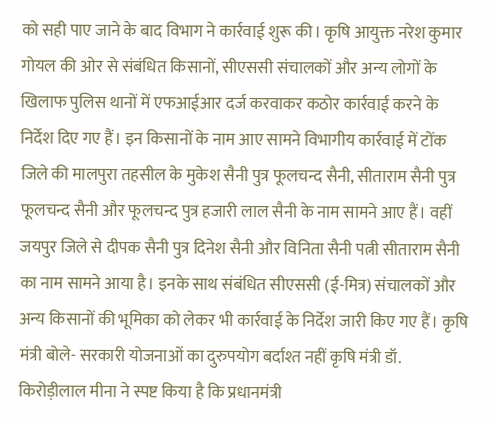को सही पाए जाने के बाद विभाग ने कार्रवाई शुरू की। कृषि आयुक्त नरेश कुमार गोयल की ओर से संबंधित किसानों, सीएससी संचालकों और अन्य लोगों के खिलाफ पुलिस थानों में एफआईआर दर्ज करवाकर कठोर कार्रवाई करने के निर्देश दिए गए हैं। इन किसानों के नाम आए सामने विभागीय कार्रवाई में टोंक जिले की मालपुरा तहसील के मुकेश सैनी पुत्र फूलचन्द सैनी, सीताराम सैनी पुत्र फूलचन्द सैनी और फूलचन्द पुत्र हजारी लाल सैनी के नाम सामने आए हैं। वहीं जयपुर जिले से दीपक सैनी पुत्र दिनेश सैनी और विनिता सैनी पत्नी सीताराम सैनी का नाम सामने आया है। इनके साथ संबंधित सीएससी (ई-मित्र) संचालकों और अन्य किसानों की भूमिका को लेकर भी कार्रवाई के निर्देश जारी किए गए हैं। कृषि मंत्री बोले- सरकारी योजनाओं का दुरुपयोग बर्दाश्त नहीं कृषि मंत्री डॉ. किरोड़ीलाल मीना ने स्पष्ट किया है कि प्रधानमंत्री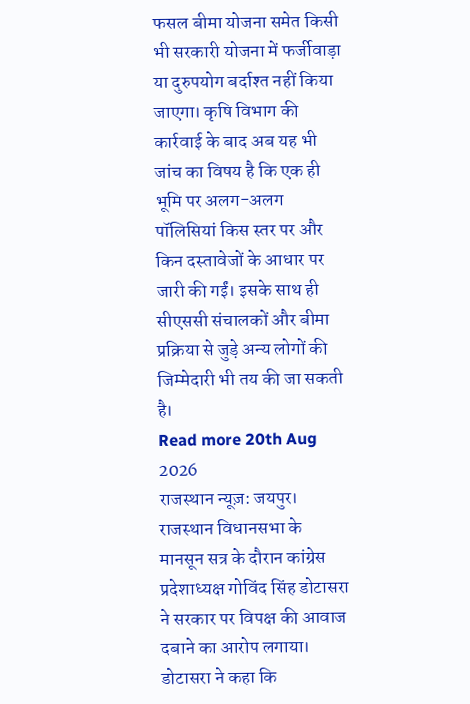फसल बीमा योजना समेत किसी भी सरकारी योजना में फर्जीवाड़ा या दुरुपयोग बर्दाश्त नहीं किया जाएगा। कृषि विभाग की कार्रवाई के बाद अब यह भी जांच का विषय है कि एक ही भूमि पर अलग-अलग पॉलिसियां किस स्तर पर और किन दस्तावेजों के आधार पर जारी की गईं। इसके साथ ही सीएससी संचालकों और बीमा प्रक्रिया से जुड़े अन्य लोगों की जिम्मेदारी भी तय की जा सकती है।
Read more 20th Aug 2026
राजस्थान न्यूज़: जयपुर। राजस्थान विधानसभा के मानसून सत्र के दौरान कांग्रेस प्रदेशाध्यक्ष गोविंद सिंह डोटासरा ने सरकार पर विपक्ष की आवाज दबाने का आरोप लगाया। डोटासरा ने कहा कि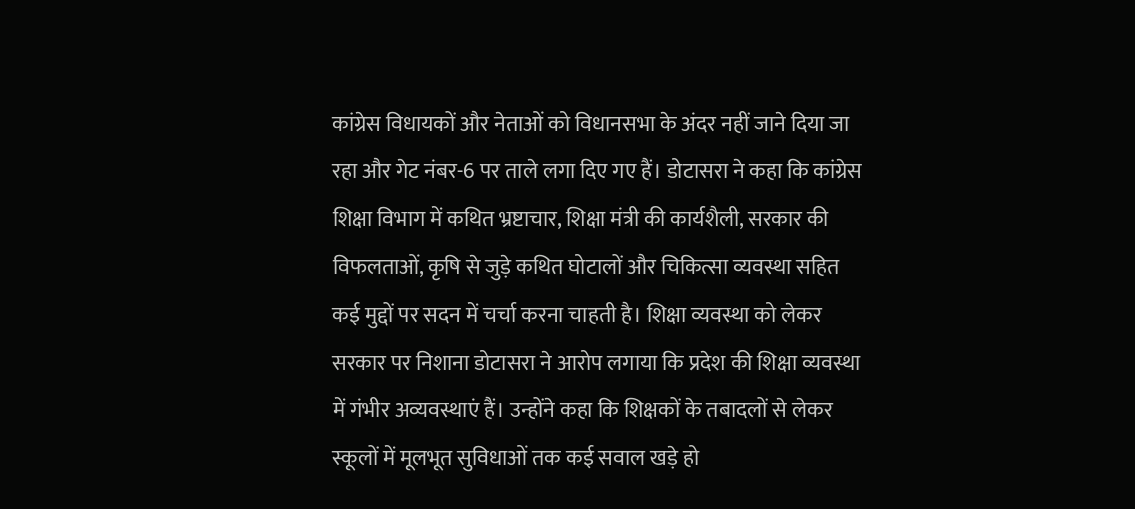कांग्रेस विधायकों और नेताओं को विधानसभा के अंदर नहीं जाने दिया जा रहा और गेट नंबर-6 पर ताले लगा दिए गए हैं। डोटासरा ने कहा कि कांग्रेस शिक्षा विभाग में कथित भ्रष्टाचार, शिक्षा मंत्री की कार्यशैली, सरकार की विफलताओं, कृषि से जुड़े कथित घोटालों और चिकित्सा व्यवस्था सहित कई मुद्दों पर सदन में चर्चा करना चाहती है। शिक्षा व्यवस्था को लेकर सरकार पर निशाना डोटासरा ने आरोप लगाया कि प्रदेश की शिक्षा व्यवस्था में गंभीर अव्यवस्थाएं हैं। उन्होंने कहा कि शिक्षकों के तबादलों से लेकर स्कूलों में मूलभूत सुविधाओं तक कई सवाल खड़े हो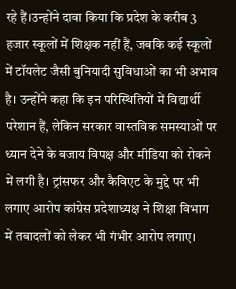रहे हैं।उन्होंने दावा किया कि प्रदेश के करीब 3 हजार स्कूलों में शिक्षक नहीं हैं, जबकि कई स्कूलों में टॉयलेट जैसी बुनियादी सुविधाओं का भी अभाव है। उन्होंने कहा कि इन परिस्थितियों में विद्यार्थी परेशान हैं, लेकिन सरकार वास्तविक समस्याओं पर ध्यान देने के बजाय विपक्ष और मीडिया को रोकने में लगी है। ट्रांसफर और कैविएट के मुद्दे पर भी लगाए आरोप कांग्रेस प्रदेशाध्यक्ष ने शिक्षा विभाग में तबादलों को लेकर भी गंभीर आरोप लगाए।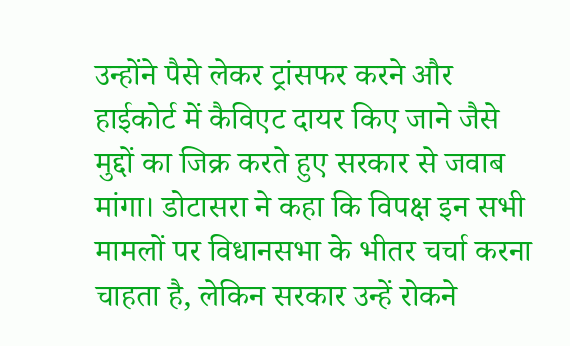उन्होंने पैसे लेकर ट्रांसफर करने और हाईकोर्ट में कैविएट दायर किए जाने जैसे मुद्दों का जिक्र करते हुए सरकार से जवाब मांगा। डोटासरा ने कहा कि विपक्ष इन सभी मामलों पर विधानसभा के भीतर चर्चा करना चाहता है, लेकिन सरकार उन्हें रोकने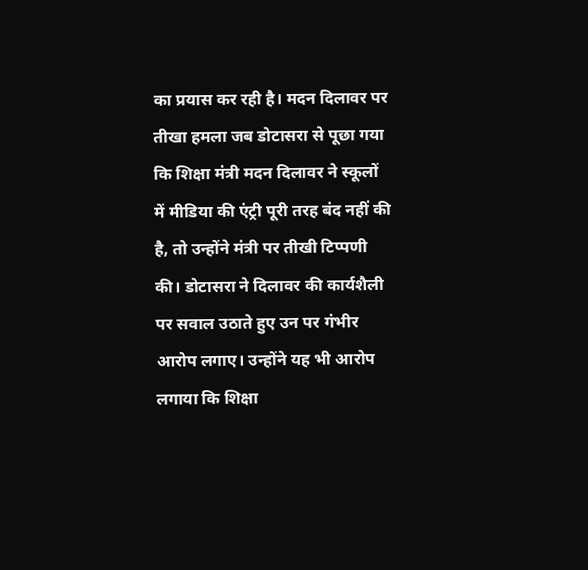का प्रयास कर रही है। मदन दिलावर पर तीखा हमला जब डोटासरा से पूछा गया कि शिक्षा मंत्री मदन दिलावर ने स्कूलों में मीडिया की एंट्री पूरी तरह बंद नहीं की है, तो उन्होंने मंत्री पर तीखी टिप्पणी की। डोटासरा ने दिलावर की कार्यशैली पर सवाल उठाते हुए उन पर गंभीर आरोप लगाए। उन्होंने यह भी आरोप लगाया कि शिक्षा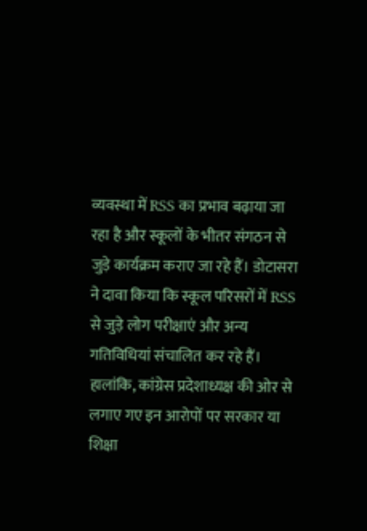व्यवस्था में RSS का प्रभाव बढ़ाया जा रहा है और स्कूलों के भीतर संगठन से जुड़े कार्यक्रम कराए जा रहे हैं। डोटासरा ने दावा किया कि स्कूल परिसरों में RSS से जुड़े लोग परीक्षाएं और अन्य गतिविधियां संचालित कर रहे हैं। हालांकि, कांग्रेस प्रदेशाध्यक्ष की ओर से लगाए गए इन आरोपों पर सरकार या शिक्षा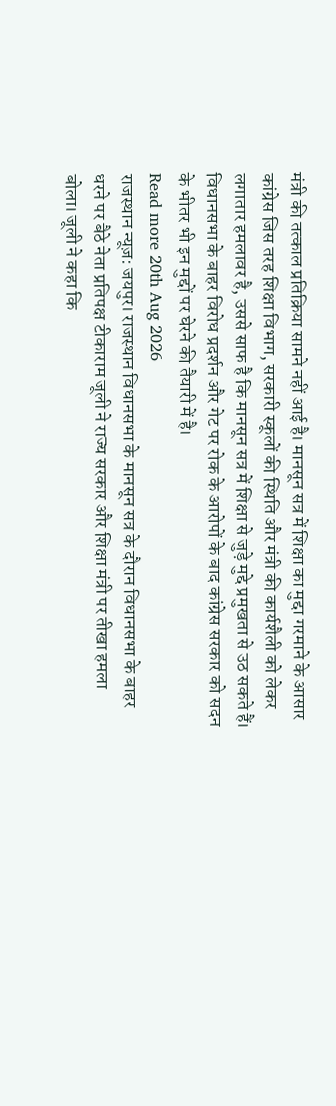मंत्री की तत्काल प्रतिक्रिया सामने नहीं आई है। मानसून सत्र में शिक्षा का मुद्दा गरमाने के आसार कांग्रेस जिस तरह शिक्षा विभाग, सरकारी स्कूलों की स्थिति और मंत्री की कार्यशैली को लेकर लगातार हमलावर है, उससे साफ है कि मानसून सत्र में शिक्षा से जुड़े मुद्दे प्रमुखता से उठ सकते हैं। विधानसभा के बाहर विरोध प्रदर्शन और गेट पर रोक के आरोपों के बाद कांग्रेस सरकार को सदन के भीतर भी इन मुद्दों पर घेरने की तैयारी में है।
Read more 20th Aug 2026
राजस्थान न्यूज़: जयपुर। राजस्थान विधानसभा के मानसून सत्र के दौरान विधानसभा के बाहर धरने पर बैठे नेता प्रतिपक्ष टीकाराम जूली ने राज्य सरकार और शिक्षा मंत्री पर तीखा हमला बोला। जूली ने कहा कि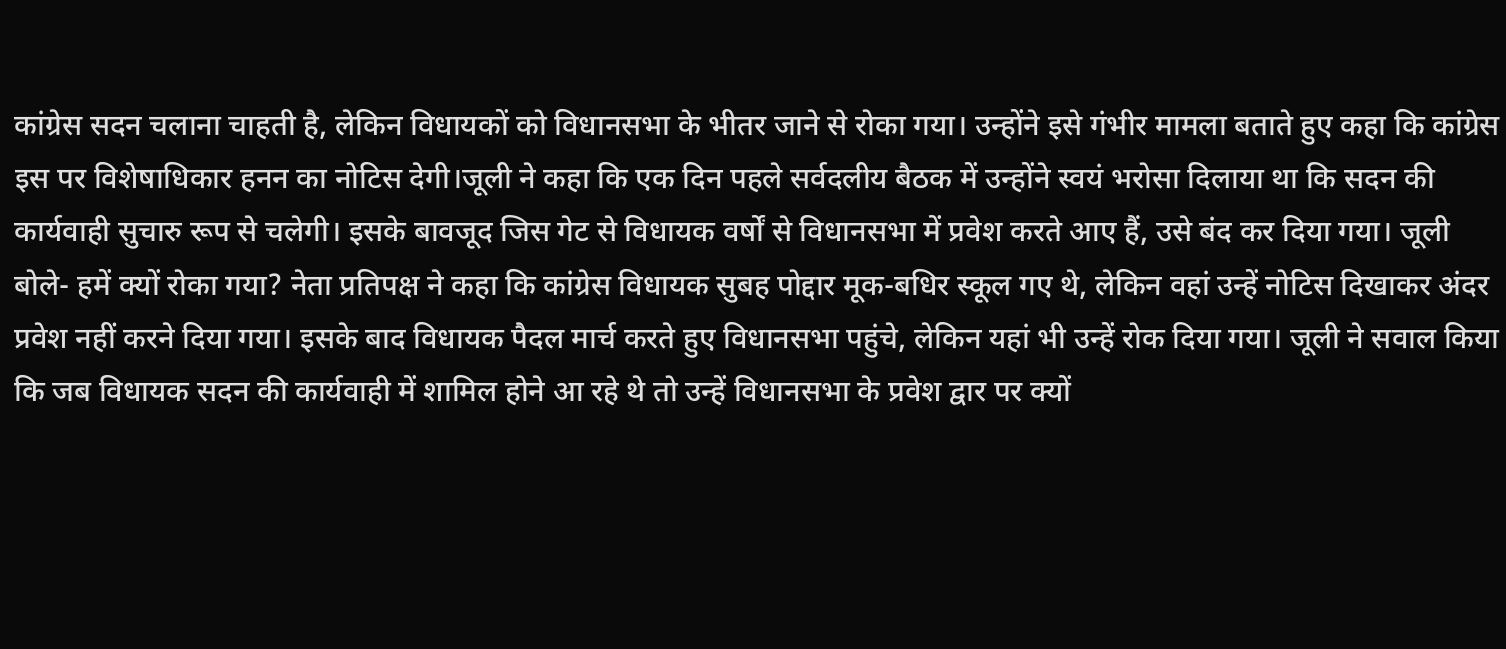कांग्रेस सदन चलाना चाहती है, लेकिन विधायकों को विधानसभा के भीतर जाने से रोका गया। उन्होंने इसे गंभीर मामला बताते हुए कहा कि कांग्रेस इस पर विशेषाधिकार हनन का नोटिस देगी।जूली ने कहा कि एक दिन पहले सर्वदलीय बैठक में उन्होंने स्वयं भरोसा दिलाया था कि सदन की कार्यवाही सुचारु रूप से चलेगी। इसके बावजूद जिस गेट से विधायक वर्षों से विधानसभा में प्रवेश करते आए हैं, उसे बंद कर दिया गया। जूली बोले- हमें क्यों रोका गया? नेता प्रतिपक्ष ने कहा कि कांग्रेस विधायक सुबह पोद्दार मूक-बधिर स्कूल गए थे, लेकिन वहां उन्हें नोटिस दिखाकर अंदर प्रवेश नहीं करने दिया गया। इसके बाद विधायक पैदल मार्च करते हुए विधानसभा पहुंचे, लेकिन यहां भी उन्हें रोक दिया गया। जूली ने सवाल किया कि जब विधायक सदन की कार्यवाही में शामिल होने आ रहे थे तो उन्हें विधानसभा के प्रवेश द्वार पर क्यों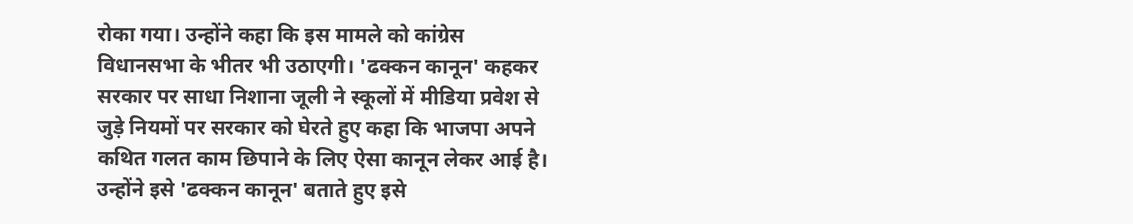रोका गया। उन्होंने कहा कि इस मामले को कांग्रेस विधानसभा के भीतर भी उठाएगी। 'ढक्कन कानून' कहकर सरकार पर साधा निशाना जूली ने स्कूलों में मीडिया प्रवेश से जुड़े नियमों पर सरकार को घेरते हुए कहा कि भाजपा अपने कथित गलत काम छिपाने के लिए ऐसा कानून लेकर आई है। उन्होंने इसे 'ढक्कन कानून' बताते हुए इसे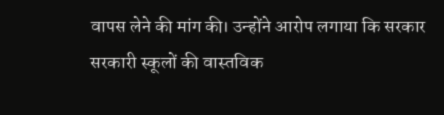वापस लेने की मांग की। उन्होंने आरोप लगाया कि सरकार सरकारी स्कूलों की वास्तविक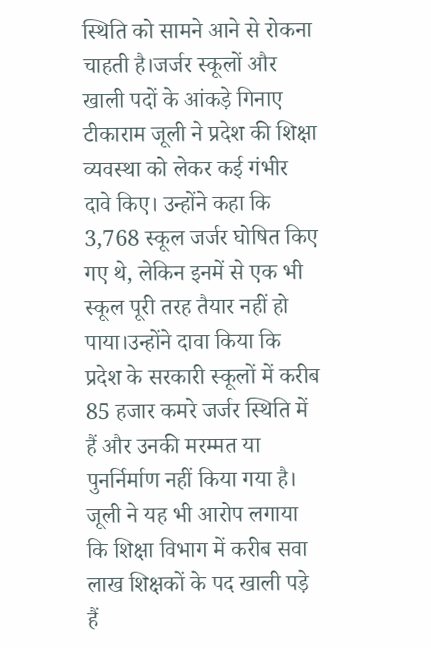स्थिति को सामने आने से रोकना चाहती है।जर्जर स्कूलों और खाली पदों के आंकड़े गिनाए टीकाराम जूली ने प्रदेश की शिक्षा व्यवस्था को लेकर कई गंभीर दावे किए। उन्होंने कहा कि 3,768 स्कूल जर्जर घोषित किए गए थे, लेकिन इनमें से एक भी स्कूल पूरी तरह तैयार नहीं हो पाया।उन्होंने दावा किया कि प्रदेश के सरकारी स्कूलों में करीब 85 हजार कमरे जर्जर स्थिति में हैं और उनकी मरम्मत या पुनर्निर्माण नहीं किया गया है। जूली ने यह भी आरोप लगाया कि शिक्षा विभाग में करीब सवा लाख शिक्षकों के पद खाली पड़े हैं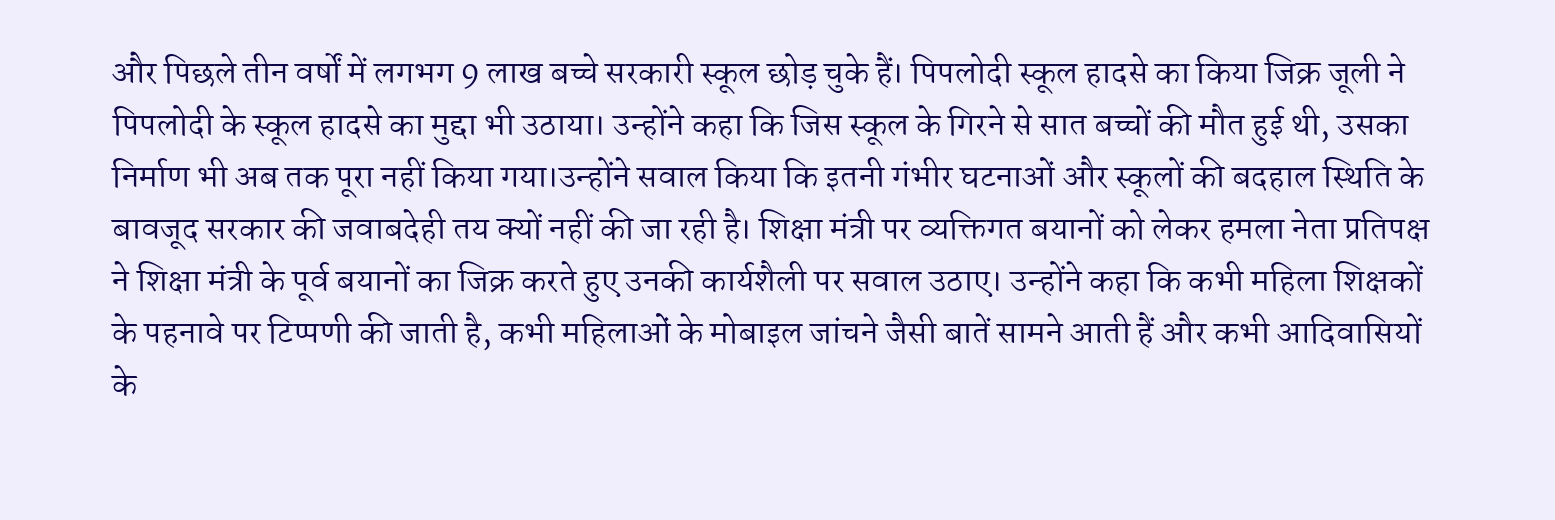और पिछले तीन वर्षों में लगभग 9 लाख बच्चे सरकारी स्कूल छोड़ चुके हैं। पिपलोदी स्कूल हादसे का किया जिक्र जूली ने पिपलोदी के स्कूल हादसे का मुद्दा भी उठाया। उन्होंने कहा कि जिस स्कूल के गिरने से सात बच्चों की मौत हुई थी, उसका निर्माण भी अब तक पूरा नहीं किया गया।उन्होंने सवाल किया कि इतनी गंभीर घटनाओं और स्कूलों की बदहाल स्थिति के बावजूद सरकार की जवाबदेही तय क्यों नहीं की जा रही है। शिक्षा मंत्री पर व्यक्तिगत बयानों को लेकर हमला नेता प्रतिपक्ष ने शिक्षा मंत्री के पूर्व बयानों का जिक्र करते हुए उनकी कार्यशैली पर सवाल उठाए। उन्होंने कहा कि कभी महिला शिक्षकों के पहनावे पर टिप्पणी की जाती है, कभी महिलाओं के मोबाइल जांचने जैसी बातें सामने आती हैं और कभी आदिवासियों के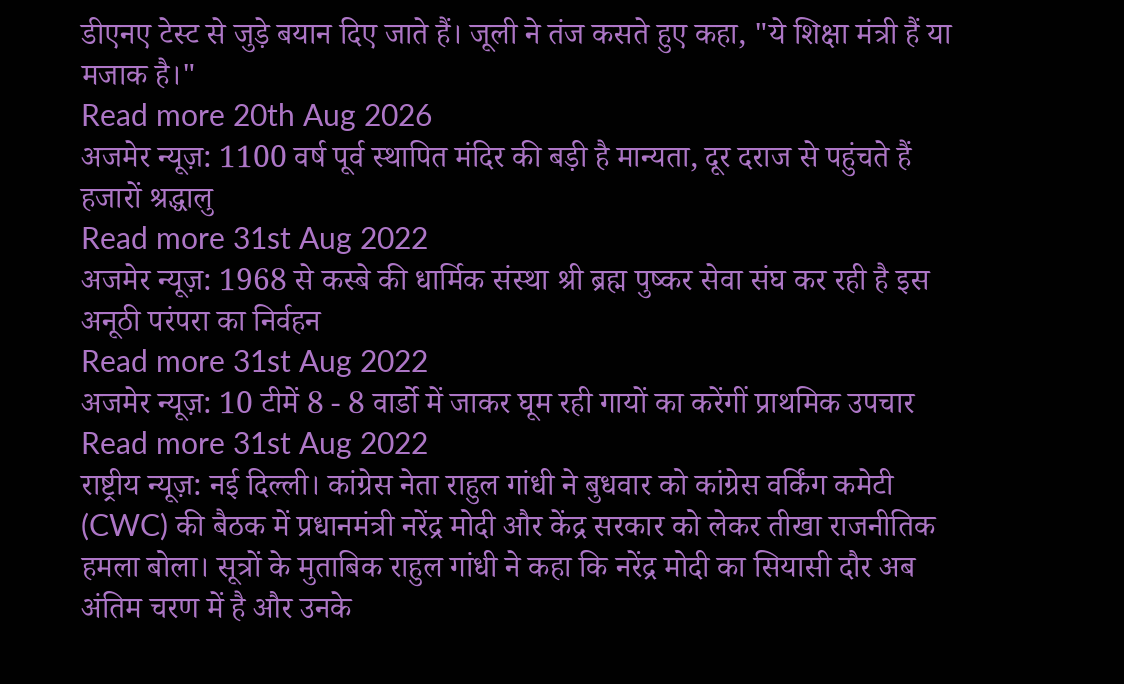डीएनए टेस्ट से जुड़े बयान दिए जाते हैं। जूली ने तंज कसते हुए कहा, "ये शिक्षा मंत्री हैं या मजाक है।"
Read more 20th Aug 2026
अजमेर न्यूज़: 1100 वर्ष पूर्व स्थापित मंदिर की बड़ी है मान्यता, दूर दराज से पहुंचते हैं हजारों श्रद्धालु
Read more 31st Aug 2022
अजमेर न्यूज़: 1968 से कस्बे की धार्मिक संस्था श्री ब्रह्म पुष्कर सेवा संघ कर रही है इस अनूठी परंपरा का निर्वहन
Read more 31st Aug 2022
अजमेर न्यूज़: 10 टीमें 8 - 8 वार्डो में जाकर घूम रही गायों का करेंगीं प्राथमिक उपचार
Read more 31st Aug 2022
राष्ट्रीय न्यूज़: नई दिल्ली। कांग्रेस नेता राहुल गांधी ने बुधवार को कांग्रेस वर्किंग कमेटी (CWC) की बैठक में प्रधानमंत्री नरेंद्र मोदी और केंद्र सरकार को लेकर तीखा राजनीतिक हमला बोला। सूत्रों के मुताबिक राहुल गांधी ने कहा कि नरेंद्र मोदी का सियासी दौर अब अंतिम चरण में है और उनके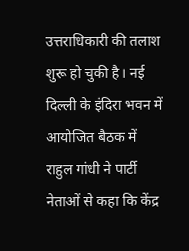उत्तराधिकारी की तलाश शुरू हो चुकी है। नई दिल्ली के इंदिरा भवन में आयोजित बैठक में राहुल गांधी ने पार्टी नेताओं से कहा कि केंद्र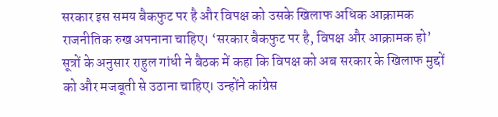सरकार इस समय बैकफुट पर है और विपक्ष को उसके खिलाफ अधिक आक्रामक राजनीतिक रुख अपनाना चाहिए। ‘सरकार बैकफुट पर है, विपक्ष और आक्रामक हो’ सूत्रों के अनुसार राहुल गांधी ने बैठक में कहा कि विपक्ष को अब सरकार के खिलाफ मुद्दों को और मजबूती से उठाना चाहिए। उन्होंने कांग्रेस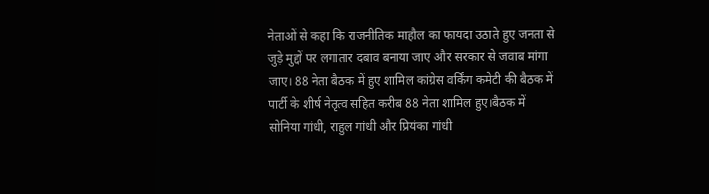नेताओं से कहा कि राजनीतिक माहौल का फायदा उठाते हुए जनता से जुड़े मुद्दों पर लगातार दबाव बनाया जाए और सरकार से जवाब मांगा जाए। 88 नेता बैठक में हुए शामिल कांग्रेस वर्किंग कमेटी की बैठक में पार्टी के शीर्ष नेतृत्व सहित करीब 88 नेता शामिल हुए।बैठक में सोनिया गांधी, राहुल गांधी और प्रियंका गांधी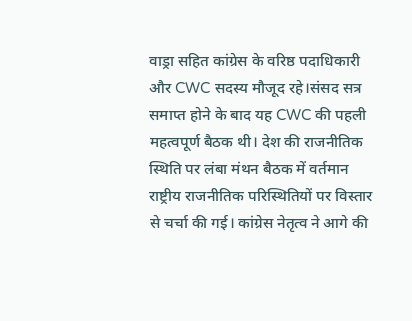वाड्रा सहित कांग्रेस के वरिष्ठ पदाधिकारी और CWC सदस्य मौजूद रहे।संसद सत्र समाप्त होने के बाद यह CWC की पहली महत्वपूर्ण बैठक थी। देश की राजनीतिक स्थिति पर लंबा मंथन बैठक में वर्तमान राष्ट्रीय राजनीतिक परिस्थितियों पर विस्तार से चर्चा की गई। कांग्रेस नेतृत्व ने आगे की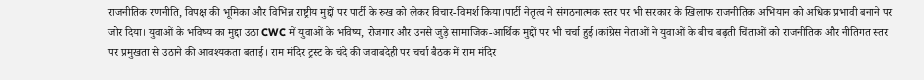राजनीतिक रणनीति, विपक्ष की भूमिका और विभिन्न राष्ट्रीय मुद्दों पर पार्टी के रुख को लेकर विचार-विमर्श किया।पार्टी नेतृत्व ने संगठनात्मक स्तर पर भी सरकार के खिलाफ राजनीतिक अभियान को अधिक प्रभावी बनाने पर जोर दिया। युवाओं के भविष्य का मुद्दा उठा CWC में युवाओं के भविष्य, रोजगार और उनसे जुड़े सामाजिक-आर्थिक मुद्दों पर भी चर्चा हुई।कांग्रेस नेताओं ने युवाओं के बीच बढ़ती चिंताओं को राजनीतिक और नीतिगत स्तर पर प्रमुखता से उठाने की आवश्यकता बताई। राम मंदिर ट्रस्ट के चंदे की जवाबदेही पर चर्चा बैठक में राम मंदिर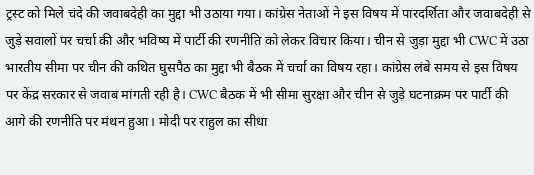ट्रस्ट को मिले चंदे की जवाबदेही का मुद्दा भी उठाया गया। कांग्रेस नेताओं ने इस विषय में पारदर्शिता और जवाबदेही से जुड़े सवालों पर चर्चा की और भविष्य में पार्टी की रणनीति को लेकर विचार किया। चीन से जुड़ा मुद्दा भी CWC में उठा भारतीय सीमा पर चीन की कथित घुसपैठ का मुद्दा भी बैठक में चर्चा का विषय रहा। कांग्रेस लंबे समय से इस विषय पर केंद्र सरकार से जवाब मांगती रही है। CWC बैठक में भी सीमा सुरक्षा और चीन से जुड़े घटनाक्रम पर पार्टी की आगे की रणनीति पर मंथन हुआ। मोदी पर राहुल का सीधा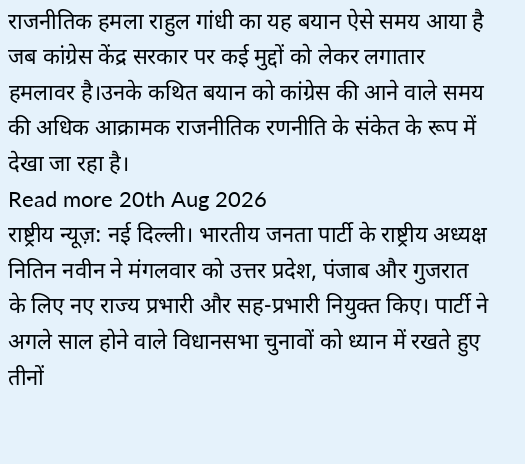राजनीतिक हमला राहुल गांधी का यह बयान ऐसे समय आया है जब कांग्रेस केंद्र सरकार पर कई मुद्दों को लेकर लगातार हमलावर है।उनके कथित बयान को कांग्रेस की आने वाले समय की अधिक आक्रामक राजनीतिक रणनीति के संकेत के रूप में देखा जा रहा है।
Read more 20th Aug 2026
राष्ट्रीय न्यूज़: नई दिल्ली। भारतीय जनता पार्टी के राष्ट्रीय अध्यक्ष नितिन नवीन ने मंगलवार को उत्तर प्रदेश, पंजाब और गुजरात के लिए नए राज्य प्रभारी और सह-प्रभारी नियुक्त किए। पार्टी ने अगले साल होने वाले विधानसभा चुनावों को ध्यान में रखते हुए तीनों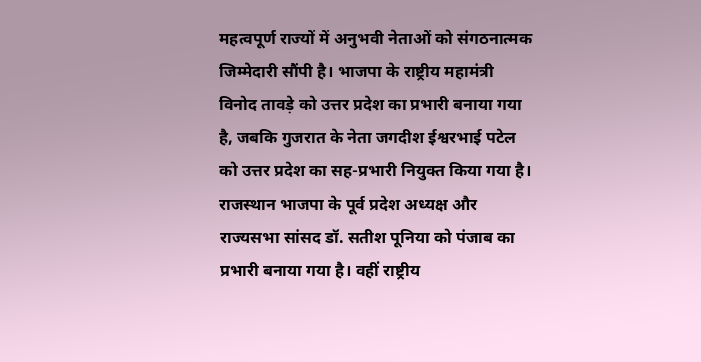महत्वपूर्ण राज्यों में अनुभवी नेताओं को संगठनात्मक जिम्मेदारी सौंपी है। भाजपा के राष्ट्रीय महामंत्री विनोद तावड़े को उत्तर प्रदेश का प्रभारी बनाया गया है, जबकि गुजरात के नेता जगदीश ईश्वरभाई पटेल को उत्तर प्रदेश का सह-प्रभारी नियुक्त किया गया है। राजस्थान भाजपा के पूर्व प्रदेश अध्यक्ष और राज्यसभा सांसद डॉ. सतीश पूनिया को पंजाब का प्रभारी बनाया गया है। वहीं राष्ट्रीय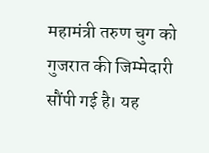महामंत्री तरुण चुग को गुजरात की जिम्मेदारी सौंपी गई है। यह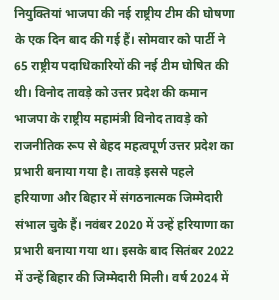नियुक्तियां भाजपा की नई राष्ट्रीय टीम की घोषणा के एक दिन बाद की गई हैं। सोमवार को पार्टी ने 65 राष्ट्रीय पदाधिकारियों की नई टीम घोषित की थी। विनोद तावड़े को उत्तर प्रदेश की कमान भाजपा के राष्ट्रीय महामंत्री विनोद तावड़े को राजनीतिक रूप से बेहद महत्वपूर्ण उत्तर प्रदेश का प्रभारी बनाया गया है। तावड़े इससे पहले हरियाणा और बिहार में संगठनात्मक जिम्मेदारी संभाल चुके हैं। नवंबर 2020 में उन्हें हरियाणा का प्रभारी बनाया गया था। इसके बाद सितंबर 2022 में उन्हें बिहार की जिम्मेदारी मिली। वर्ष 2024 में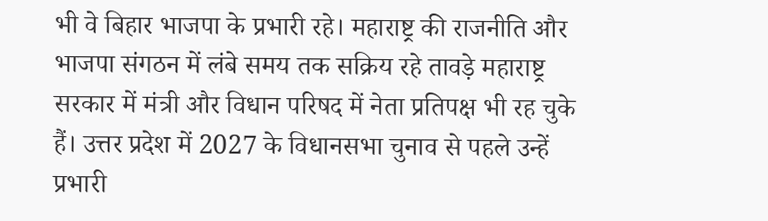भी वे बिहार भाजपा के प्रभारी रहे। महाराष्ट्र की राजनीति और भाजपा संगठन में लंबे समय तक सक्रिय रहे तावड़े महाराष्ट्र सरकार में मंत्री और विधान परिषद में नेता प्रतिपक्ष भी रह चुके हैं। उत्तर प्रदेश में 2027 के विधानसभा चुनाव से पहले उन्हें प्रभारी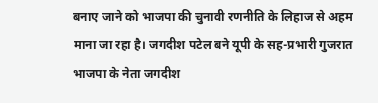बनाए जाने को भाजपा की चुनावी रणनीति के लिहाज से अहम माना जा रहा है। जगदीश पटेल बने यूपी के सह-प्रभारी गुजरात भाजपा के नेता जगदीश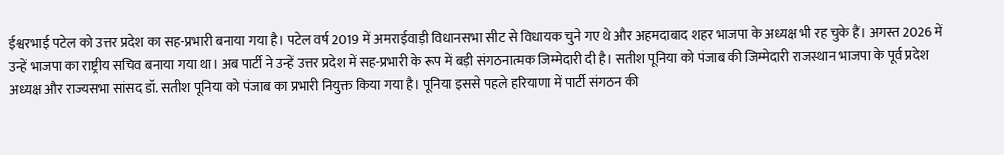ईश्वरभाई पटेल को उत्तर प्रदेश का सह-प्रभारी बनाया गया है। पटेल वर्ष 2019 में अमराईवाड़ी विधानसभा सीट से विधायक चुने गए थे और अहमदाबाद शहर भाजपा के अध्यक्ष भी रह चुके हैं। अगस्त 2026 में उन्हें भाजपा का राष्ट्रीय सचिव बनाया गया था। अब पार्टी ने उन्हें उत्तर प्रदेश में सह-प्रभारी के रूप में बड़ी संगठनात्मक जिम्मेदारी दी है। सतीश पूनिया को पंजाब की जिम्मेदारी राजस्थान भाजपा के पूर्व प्रदेश अध्यक्ष और राज्यसभा सांसद डॉ. सतीश पूनिया को पंजाब का प्रभारी नियुक्त किया गया है। पूनिया इससे पहले हरियाणा में पार्टी संगठन की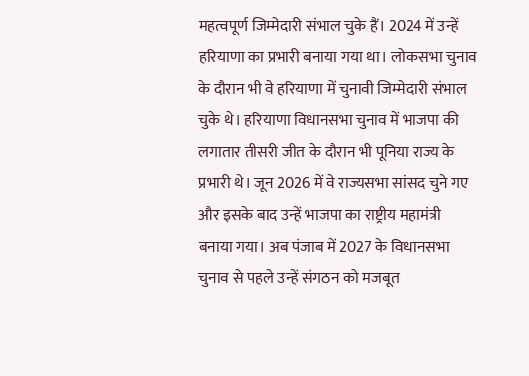महत्वपूर्ण जिम्मेदारी संभाल चुके हैं। 2024 में उन्हें हरियाणा का प्रभारी बनाया गया था। लोकसभा चुनाव के दौरान भी वे हरियाणा में चुनावी जिम्मेदारी संभाल चुके थे। हरियाणा विधानसभा चुनाव में भाजपा की लगातार तीसरी जीत के दौरान भी पूनिया राज्य के प्रभारी थे। जून 2026 में वे राज्यसभा सांसद चुने गए और इसके बाद उन्हें भाजपा का राष्ट्रीय महामंत्री बनाया गया। अब पंजाब में 2027 के विधानसभा चुनाव से पहले उन्हें संगठन को मजबूत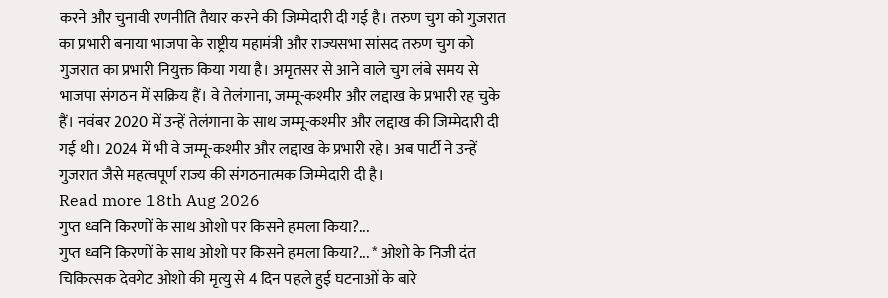करने और चुनावी रणनीति तैयार करने की जिम्मेदारी दी गई है। तरुण चुग को गुजरात का प्रभारी बनाया भाजपा के राष्ट्रीय महामंत्री और राज्यसभा सांसद तरुण चुग को गुजरात का प्रभारी नियुक्त किया गया है। अमृतसर से आने वाले चुग लंबे समय से भाजपा संगठन में सक्रिय हैं। वे तेलंगाना, जम्मू-कश्मीर और लद्दाख के प्रभारी रह चुके हैं। नवंबर 2020 में उन्हें तेलंगाना के साथ जम्मू-कश्मीर और लद्दाख की जिम्मेदारी दी गई थी। 2024 में भी वे जम्मू-कश्मीर और लद्दाख के प्रभारी रहे। अब पार्टी ने उन्हें गुजरात जैसे महत्वपूर्ण राज्य की संगठनात्मक जिम्मेदारी दी है।
Read more 18th Aug 2026
गुप्त ध्वनि किरणों के साथ ओशो पर किसने हमला किया?...
गुप्त ध्वनि किरणों के साथ ओशो पर किसने हमला किया?... * ओशो के निजी दंत चिकित्सक देवगेट ओशो की मृत्यु से 4 दिन पहले हुई घटनाओं के बारे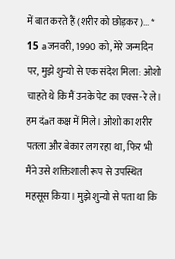में बात करते हैं (शरीर को छोड़कर)... * 15 aजनवरी, 1990 को, मेरे जन्मदिन पर, मुझे शुन्यो से एक संदेश मिला: ओशो चाहते थे कि मैं उनके पेट का एक्स-रे ले। हम दंaत कक्ष में मिले। ओशो का शरीर पतला और बेकार लग रहा था, फिर भी मैंने उसे शक्तिशाली रूप से उपस्थित महसूस किया। मुझे शुन्यो से पता था कि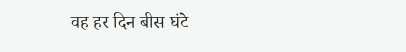वह हर दिन बीस घंटे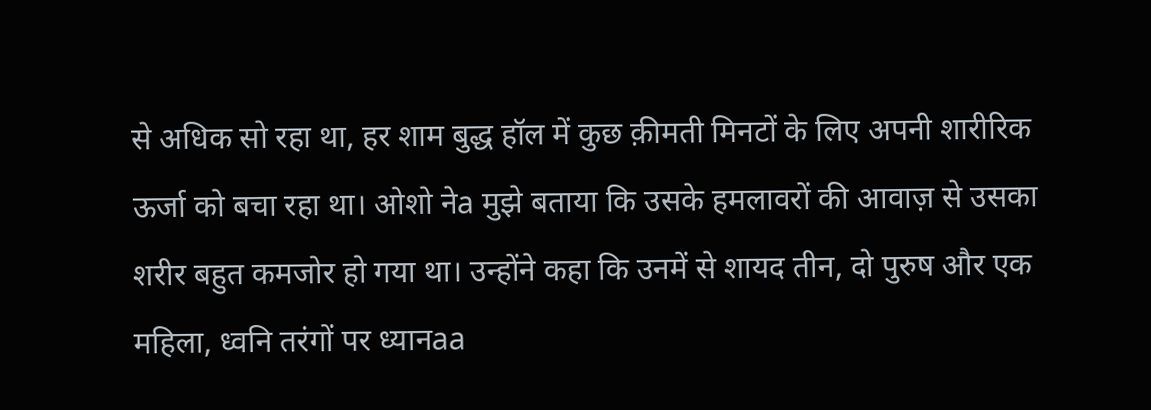से अधिक सो रहा था, हर शाम बुद्ध हॉल में कुछ क़ीमती मिनटों के लिए अपनी शारीरिक ऊर्जा को बचा रहा था। ओशो नेa मुझे बताया कि उसके हमलावरों की आवाज़ से उसका शरीर बहुत कमजोर हो गया था। उन्होंने कहा कि उनमें से शायद तीन, दो पुरुष और एक महिला, ध्वनि तरंगों पर ध्यानaa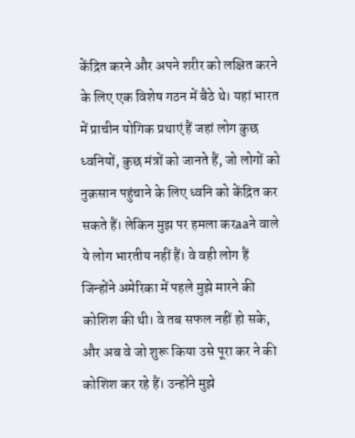केंद्रित करने और अपने शरीर को लक्षित करने के लिए एक विशेष गठन में बैठे थे। यहां भारत में प्राचीन योगिक प्रथाएं हैं जहां लोग कुछ ध्वनियों, कुछ मंत्रों को जानते हैं, जो लोगों को नुक़सान पहुंचाने के लिए ध्वनि को केंद्रित कर सकते हैं। लेकिन मुझ पर हमला करaaने वाले ये लोग भारतीय नहीं हैं। वे वही लोग हैं जिन्होंने अमेरिका में पहले मुझे मारने की कोशिश की थी। वे तब सफल नहीं हो सके, और अब वे जो शुरू किया उसे पूरा कर ने की कोशिश कर रहे हैं। उन्होंने मुझे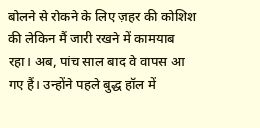बोलने से रोकने के लिए ज़हर की कोशिश की लेकिन मैं जारी रखने में कामयाब रहा। अब, पांच साल बाद वे वापस आ गए हैं। उन्होंने पहले बुद्ध हॉल में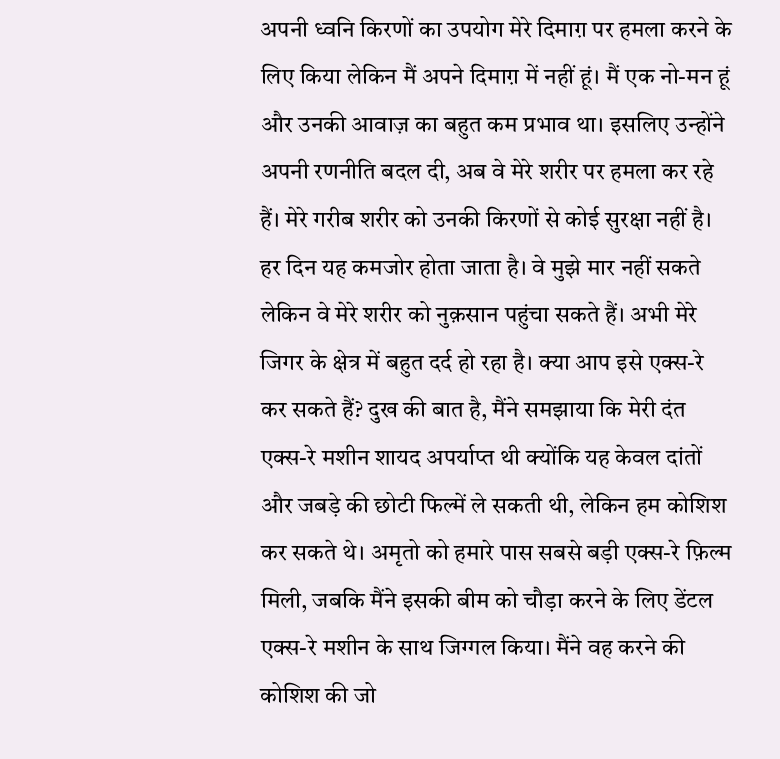अपनी ध्वनि किरणों का उपयोग मेरे दिमाग़ पर हमला करने के लिए किया लेकिन मैं अपने दिमाग़ में नहीं हूं। मैं एक नो-मन हूं और उनकी आवाज़ का बहुत कम प्रभाव था। इसलिए उन्होंने अपनी रणनीति बदल दी, अब वे मेरे शरीर पर हमला कर रहे हैं। मेरे गरीब शरीर को उनकी किरणों से कोई सुरक्षा नहीं है। हर दिन यह कमजोर होता जाता है। वे मुझे मार नहीं सकते लेकिन वे मेरे शरीर को नुक़सान पहुंचा सकते हैं। अभी मेरे जिगर के क्षेत्र में बहुत दर्द हो रहा है। क्या आप इसे एक्स-रे कर सकते हैं? दुख की बात है, मैंने समझाया कि मेरी दंत एक्स-रे मशीन शायद अपर्याप्त थी क्योंकि यह केवल दांतों और जबड़े की छोटी फिल्में ले सकती थी, लेकिन हम कोशिश कर सकते थे। अमृतो को हमारे पास सबसे बड़ी एक्स-रे फ़िल्म मिली, जबकि मैंने इसकी बीम को चौड़ा करने के लिए डेंटल एक्स-रे मशीन के साथ जिग्गल किया। मैंने वह करने की कोशिश की जो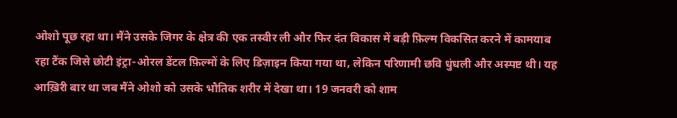ओशो पूछ रहा था। मैंने उसके जिगर के क्षेत्र की एक तस्वीर ली और फिर दंत विकास में बड़ी फ़िल्म विकसित करने में कामयाब रहा टैंक जिसे छोटी इंट्रा-ओरल डेंटल फ़िल्मों के लिए डिज़ाइन किया गया था, लेकिन परिणामी छवि धुंधली और अस्पष्ट थी। यह आख़िरी बार था जब मैंने ओशो को उसके भौतिक शरीर में देखा था। 19 जनवरी को शाम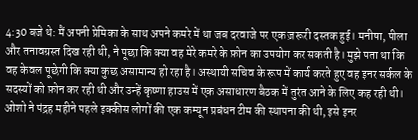4:30 बजे थे: मैं अपनी प्रेमिका के साथ अपने कमरे में था जब दरवाजे पर एक ज़रूरी दस्तक हुई। मनीषा, पीला और तनावग्रस्त दिख रही थी, ने पूछा कि क्या वह मेरे कमरे के फ़ोन का उपयोग कर सकती है। मुझे पता था कि वह केवल पूछेगी कि क्या कुछ असामान्य हो रहा है। अस्थायी सचिव के रूप में कार्य करते हुए वह इनर सर्कल के सदस्यों को फ़ोन कर रही थी और उन्हें कृष्णा हाउस में एक असाधारण बैठक में तुरंत आने के लिए कह रही थी। ओशो ने पंद्रह महीने पहले इक्कीस लोगों की एक कम्यून प्रबंधन टीम की स्थापना की थी, इसे इनर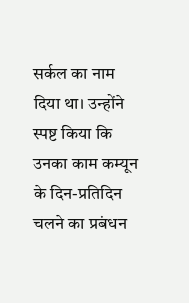सर्कल का नाम दिया था। उन्होंने स्पष्ट किया कि उनका काम कम्यून के दिन-प्रतिदिन चलने का प्रबंधन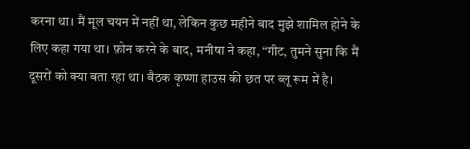करना था। मैं मूल चयन में नहीं था, लेकिन कुछ महीने बाद मुझे शामिल होने के लिए कहा गया था। फ़ोन करने के बाद, मनीषा ने कहा, “गीट, तुमने सुना कि मैं दूसरों को क्या बता रहा था। बैठक कृष्णा हाउस की छत पर ब्लू रूम में है।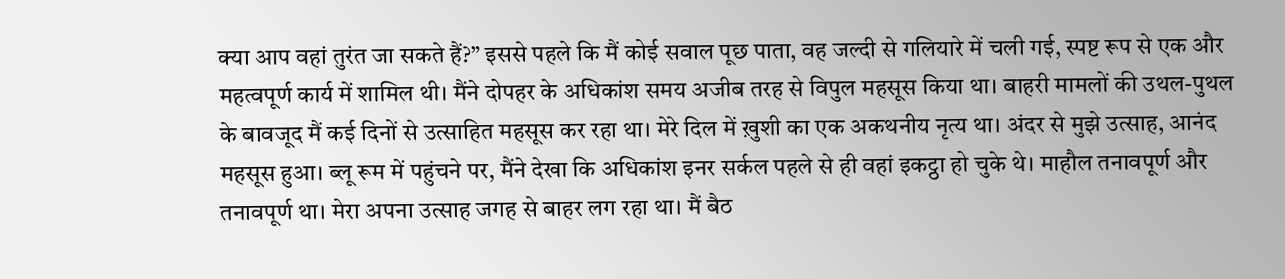क्या आप वहां तुरंत जा सकते हैं?” इससे पहले कि मैं कोई सवाल पूछ पाता, वह जल्दी से गलियारे में चली गई, स्पष्ट रूप से एक और महत्वपूर्ण कार्य में शामिल थी। मैंने दोपहर के अधिकांश समय अजीब तरह से विपुल महसूस किया था। बाहरी मामलों की उथल-पुथल के बावजूद मैं कई दिनों से उत्साहित महसूस कर रहा था। मेरे दिल में ख़ुशी का एक अकथनीय नृत्य था। अंदर से मुझे उत्साह, आनंद महसूस हुआ। ब्लू रूम में पहुंचने पर, मैंने देखा कि अधिकांश इनर सर्कल पहले से ही वहां इकट्ठा हो चुके थे। माहौल तनावपूर्ण और तनावपूर्ण था। मेरा अपना उत्साह जगह से बाहर लग रहा था। मैं बैठ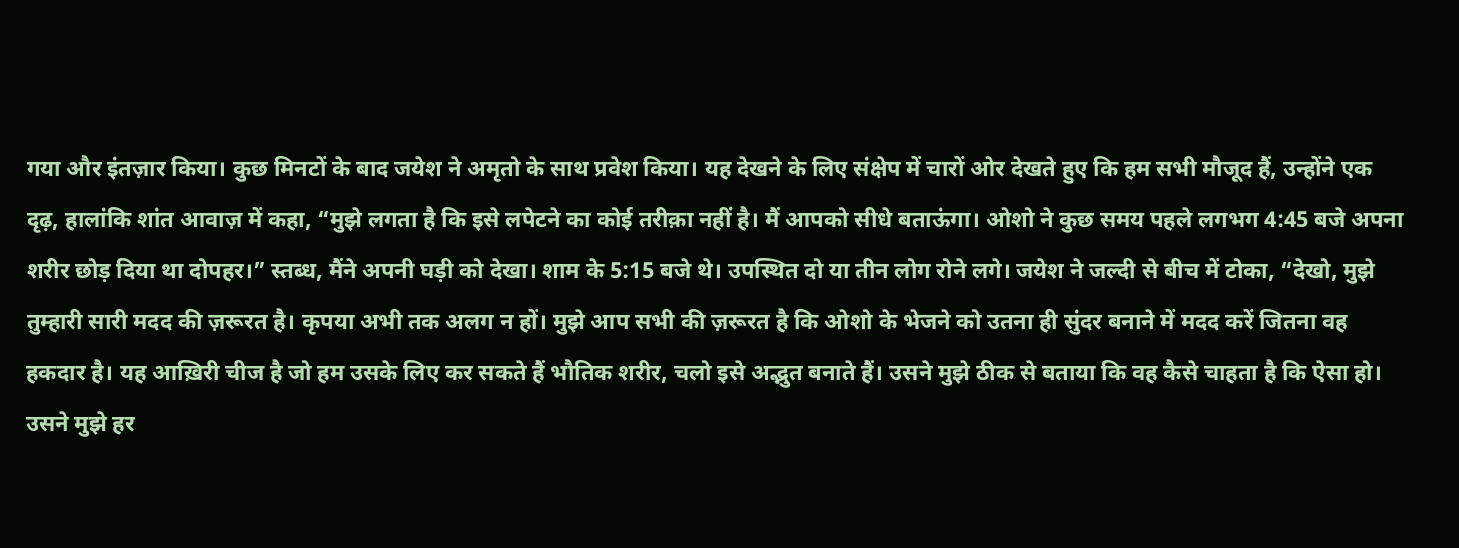गया और इंतज़ार किया। कुछ मिनटों के बाद जयेश ने अमृतो के साथ प्रवेश किया। यह देखने के लिए संक्षेप में चारों ओर देखते हुए कि हम सभी मौजूद हैं, उन्होंने एक दृढ़, हालांकि शांत आवाज़ में कहा, “मुझे लगता है कि इसे लपेटने का कोई तरीक़ा नहीं है। मैं आपको सीधे बताऊंगा। ओशो ने कुछ समय पहले लगभग 4:45 बजे अपना शरीर छोड़ दिया था दोपहर।” स्तब्ध, मैंने अपनी घड़ी को देखा। शाम के 5:15 बजे थे। उपस्थित दो या तीन लोग रोने लगे। जयेश ने जल्दी से बीच में टोका, “देखो, मुझे तुम्हारी सारी मदद की ज़रूरत है। कृपया अभी तक अलग न हों। मुझे आप सभी की ज़रूरत है कि ओशो के भेजने को उतना ही सुंदर बनाने में मदद करें जितना वह हकदार है। यह आख़िरी चीज है जो हम उसके लिए कर सकते हैं भौतिक शरीर, चलो इसे अद्भुत बनाते हैं। उसने मुझे ठीक से बताया कि वह कैसे चाहता है कि ऐसा हो। उसने मुझे हर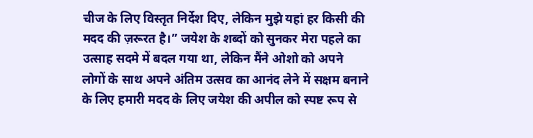चीज के लिए विस्तृत निर्देश दिए, लेकिन मुझे यहां हर किसी की मदद की ज़रूरत है।” जयेश के शब्दों को सुनकर मेरा पहले का उत्साह सदमे में बदल गया था, लेकिन मैंने ओशो को अपने लोगों के साथ अपने अंतिम उत्सव का आनंद लेने में सक्षम बनाने के लिए हमारी मदद के लिए जयेश की अपील को स्पष्ट रूप से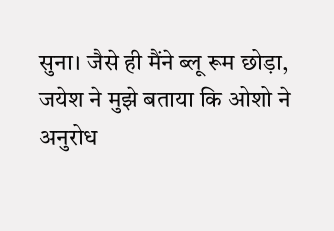सुना। जैसे ही मैंने ब्लू रूम छोड़ा, जयेश ने मुझे बताया कि ओशो ने अनुरोध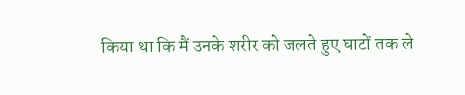किया था कि मैं उनके शरीर को जलते हुए घाटों तक ले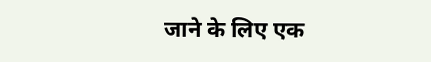जाने के लिए एक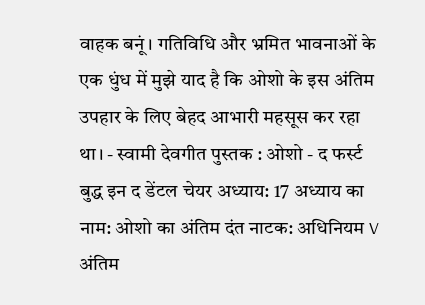वाहक बनूं। गतिविधि और भ्रमित भावनाओं के एक धुंध में मुझे याद है कि ओशो के इस अंतिम उपहार के लिए बेहद आभारी महसूस कर रहा था। - स्वामी देवगीत पुस्तक : ओशो - द फर्स्ट बुद्ध इन द डेंटल चेयर अध्याय: 17 अध्याय का नाम: ओशो का अंतिम दंत नाटक: अधिनियम V अंतिम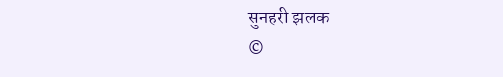सुनहरी झलक
©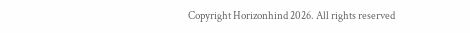Copyright Horizonhind 2026. All rights reserved